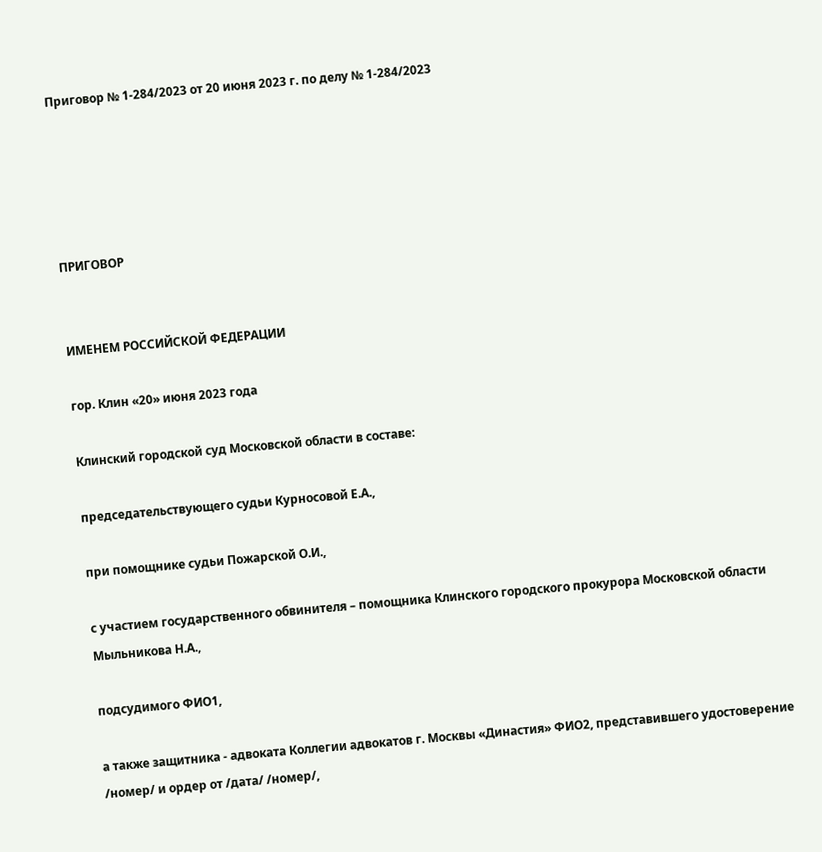Приговор № 1-284/2023 от 20 июня 2023 г. по делу № 1-284/2023





ПРИГОВОР


ИМЕНЕМ РОССИЙСКОЙ ФЕДЕРАЦИИ

гор. Клин «20» июня 2023 года

Клинский городской суд Московской области в составе:

председательствующего судьи Курносовой Е.А.,

при помощнике судьи Пожарской О.И.,

с участием государственного обвинителя – помощника Клинского городского прокурора Московской области Мыльникова Н.А.,

подсудимого ФИО1,

а также защитника - адвоката Коллегии адвокатов г. Москвы «Династия» ФИО2, представившего удостоверение /номер/ и ордер от /дата/ /номер/,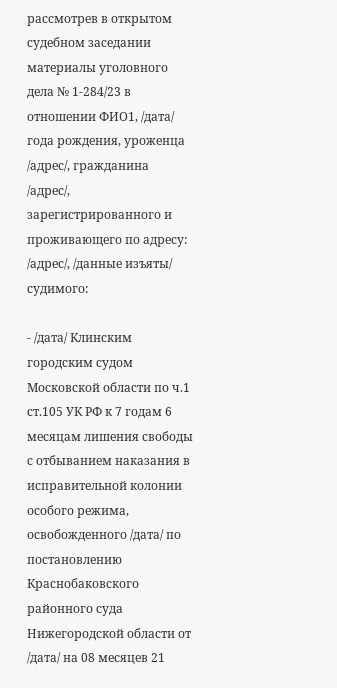рассмотрев в открытом судебном заседании материалы уголовного дела № 1-284/23 в отношении ФИО1, /дата/ года рождения, уроженца /адрес/, гражданина /адрес/, зарегистрированного и проживающего по адресу: /адрес/, /данные изъяты/ судимого:

- /дата/ Клинским городским судом Московской области по ч.1 ст.105 УК РФ к 7 годам 6 месяцам лишения свободы с отбыванием наказания в исправительной колонии особого режима, освобожденного /дата/ по постановлению Краснобаковского районного суда Нижегородской области от /дата/ на 08 месяцев 21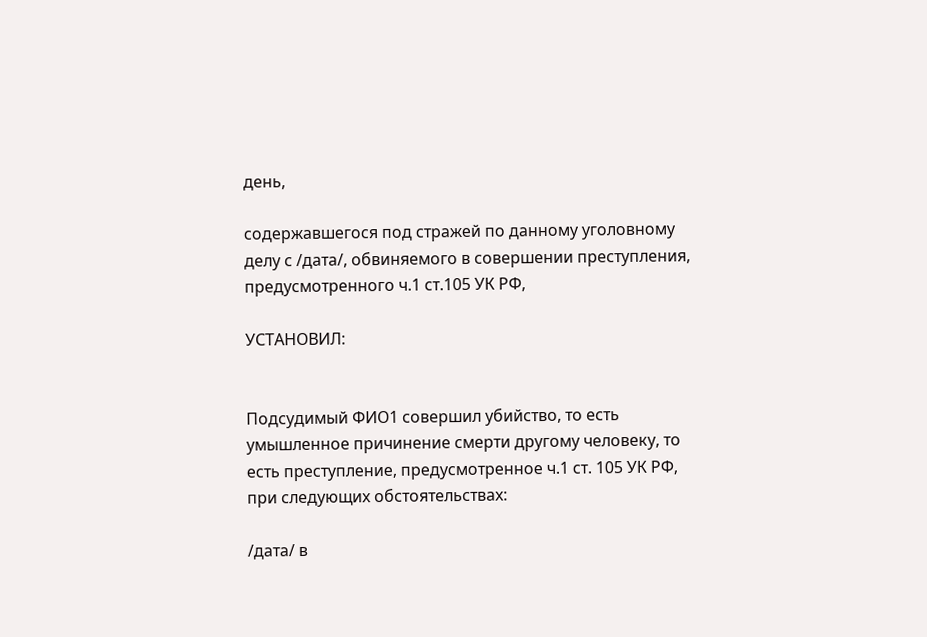день,

содержавшегося под стражей по данному уголовному делу с /дата/, обвиняемого в совершении преступления, предусмотренного ч.1 ст.105 УК РФ,

УСТАНОВИЛ:


Подсудимый ФИО1 совершил убийство, то есть умышленное причинение смерти другому человеку, то есть преступление, предусмотренное ч.1 ст. 105 УК РФ, при следующих обстоятельствах:

/дата/ в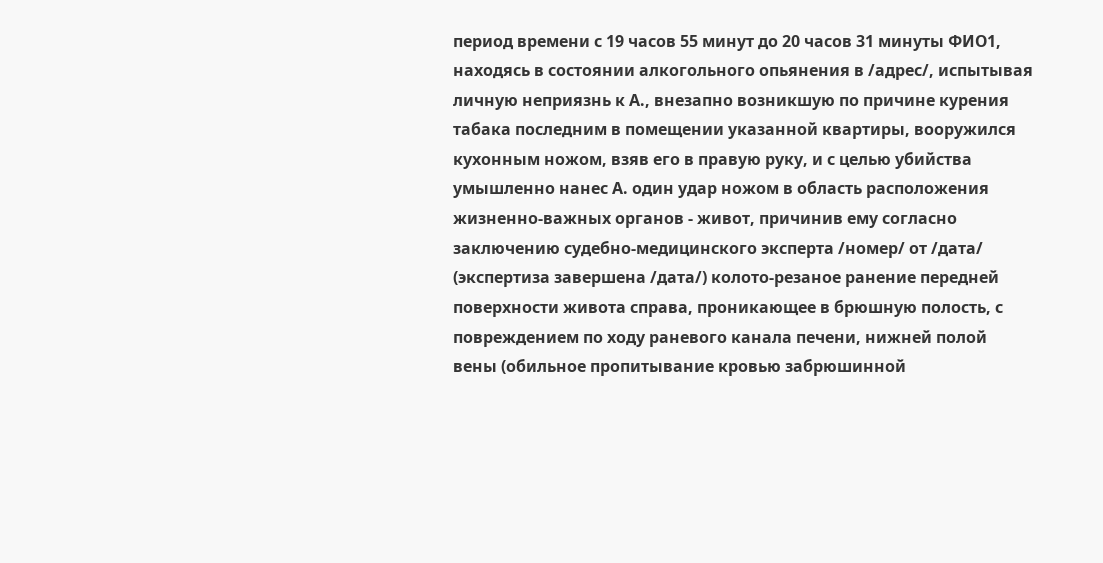период времени с 19 часов 55 минут до 20 часов 31 минуты ФИО1, находясь в состоянии алкогольного опьянения в /адрес/, испытывая личную неприязнь к А., внезапно возникшую по причине курения табака последним в помещении указанной квартиры, вооружился кухонным ножом, взяв его в правую руку, и с целью убийства умышленно нанес А. один удар ножом в область расположения жизненно-важных органов - живот, причинив ему согласно заключению судебно-медицинского эксперта /номер/ от /дата/ (экспертиза завершена /дата/) колото-резаное ранение передней поверхности живота справа, проникающее в брюшную полость, с повреждением по ходу раневого канала печени, нижней полой вены (обильное пропитывание кровью забрюшинной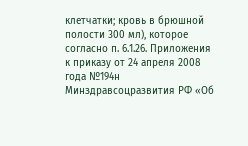клетчатки; кровь в брюшной полости 300 мл), которое согласно п. 6.1.26. Приложения к приказу от 24 апреля 2008 года №194н Минздравсоцразвития РФ «Об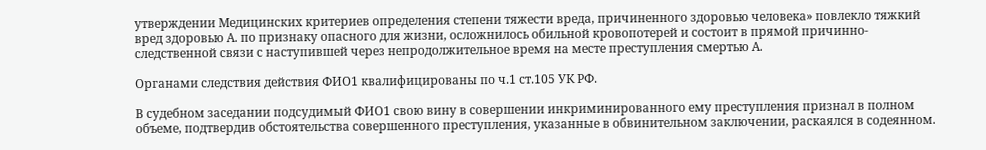утверждении Медицинских критериев определения степени тяжести вреда, причиненного здоровью человека» повлекло тяжкий вред здоровью А. по признаку опасного для жизни, осложнилось обильной кровопотерей и состоит в прямой причинно-следственной связи с наступившей через непродолжительное время на месте преступления смертью А.

Органами следствия действия ФИО1 квалифицированы по ч.1 ст.105 УК РФ.

В судебном заседании подсудимый ФИО1 свою вину в совершении инкриминированного ему преступления признал в полном объеме, подтвердив обстоятельства совершенного преступления, указанные в обвинительном заключении, раскаялся в содеянном.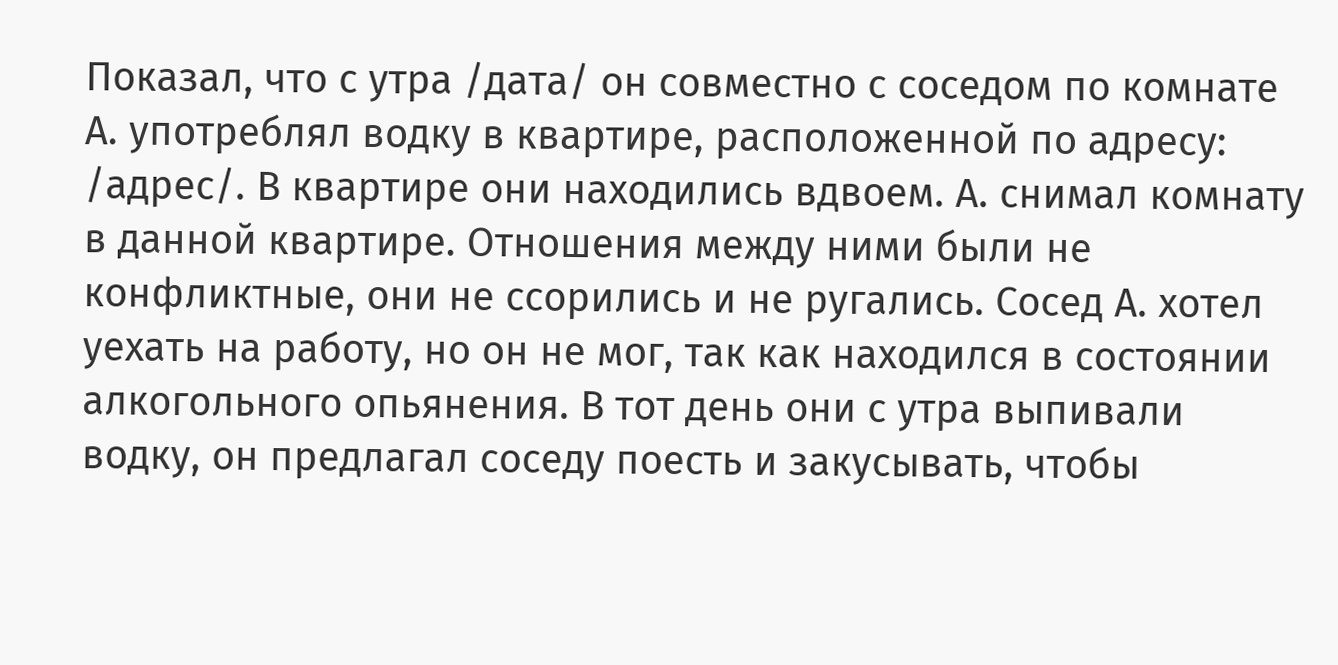Показал, что с утра /дата/ он совместно с соседом по комнате А. употреблял водку в квартире, расположенной по адресу: /адрес/. В квартире они находились вдвоем. А. снимал комнату в данной квартире. Отношения между ними были не конфликтные, они не ссорились и не ругались. Сосед А. хотел уехать на работу, но он не мог, так как находился в состоянии алкогольного опьянения. В тот день они с утра выпивали водку, он предлагал соседу поесть и закусывать, чтобы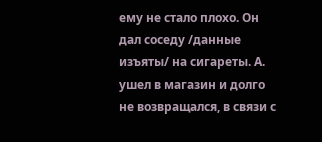ему не стало плохо. Он дал соседу /данные изъяты/ на сигареты. А. ушел в магазин и долго не возвращался, в связи с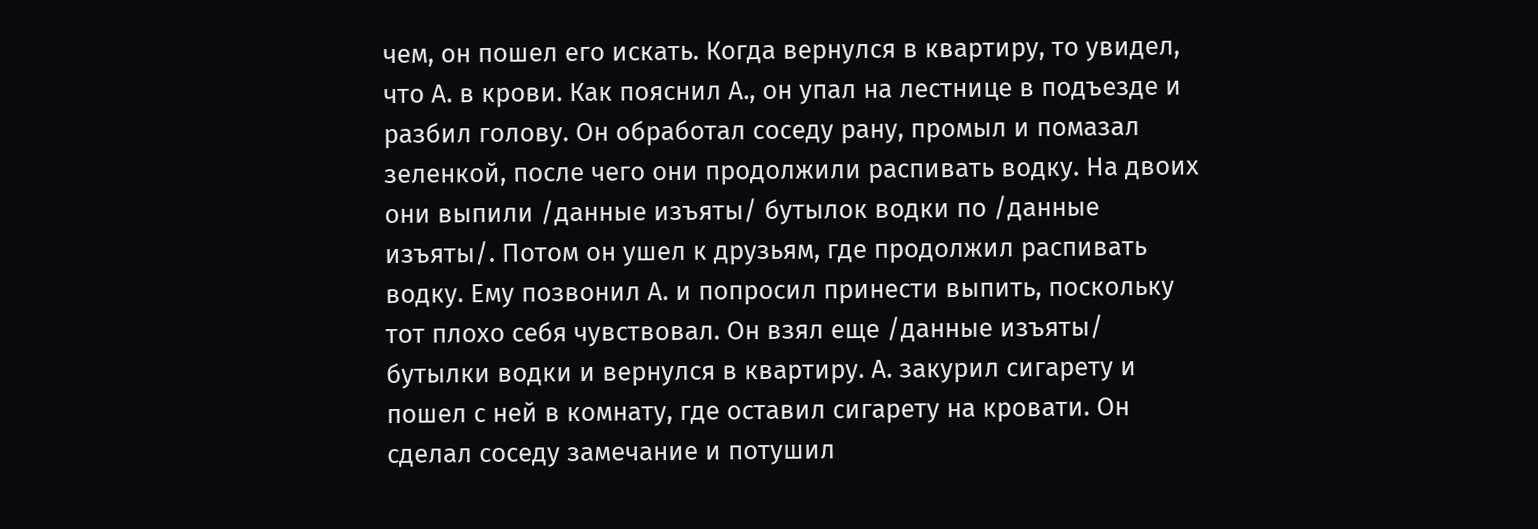чем, он пошел его искать. Когда вернулся в квартиру, то увидел, что А. в крови. Как пояснил А., он упал на лестнице в подъезде и разбил голову. Он обработал соседу рану, промыл и помазал зеленкой, после чего они продолжили распивать водку. На двоих они выпили /данные изъяты/ бутылок водки по /данные изъяты/. Потом он ушел к друзьям, где продолжил распивать водку. Ему позвонил А. и попросил принести выпить, поскольку тот плохо себя чувствовал. Он взял еще /данные изъяты/ бутылки водки и вернулся в квартиру. А. закурил сигарету и пошел с ней в комнату, где оставил сигарету на кровати. Он сделал соседу замечание и потушил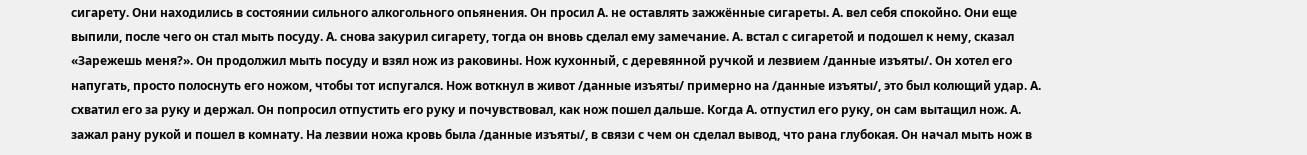сигарету. Они находились в состоянии сильного алкогольного опьянения. Он просил А. не оставлять зажжённые сигареты. А. вел себя спокойно. Они еще выпили, после чего он стал мыть посуду. А. снова закурил сигарету, тогда он вновь сделал ему замечание. А. встал с сигаретой и подошел к нему, сказал «Зарежешь меня?». Он продолжил мыть посуду и взял нож из раковины. Нож кухонный, с деревянной ручкой и лезвием /данные изъяты/. Он хотел его напугать, просто полоснуть его ножом, чтобы тот испугался. Нож воткнул в живот /данные изъяты/ примерно на /данные изъяты/, это был колющий удар. А. схватил его за руку и держал. Он попросил отпустить его руку и почувствовал, как нож пошел дальше. Когда А. отпустил его руку, он сам вытащил нож. А. зажал рану рукой и пошел в комнату. На лезвии ножа кровь была /данные изъяты/, в связи с чем он сделал вывод, что рана глубокая. Он начал мыть нож в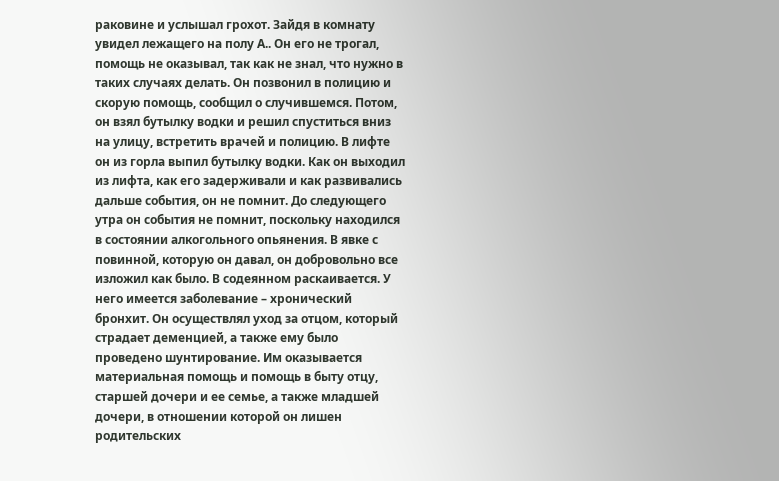раковине и услышал грохот. Зайдя в комнату увидел лежащего на полу А.. Он его не трогал, помощь не оказывал, так как не знал, что нужно в таких случаях делать. Он позвонил в полицию и скорую помощь, сообщил о случившемся. Потом, он взял бутылку водки и решил спуститься вниз на улицу, встретить врачей и полицию. В лифте он из горла выпил бутылку водки. Как он выходил из лифта, как его задерживали и как развивались дальше события, он не помнит. До следующего утра он события не помнит, поскольку находился в состоянии алкогольного опьянения. В явке с повинной, которую он давал, он добровольно все изложил как было. В содеянном раскаивается. У него имеется заболевание – хронический бронхит. Он осуществлял уход за отцом, который страдает деменцией, а также ему было проведено шунтирование. Им оказывается материальная помощь и помощь в быту отцу, старшей дочери и ее семье, а также младшей дочери, в отношении которой он лишен родительских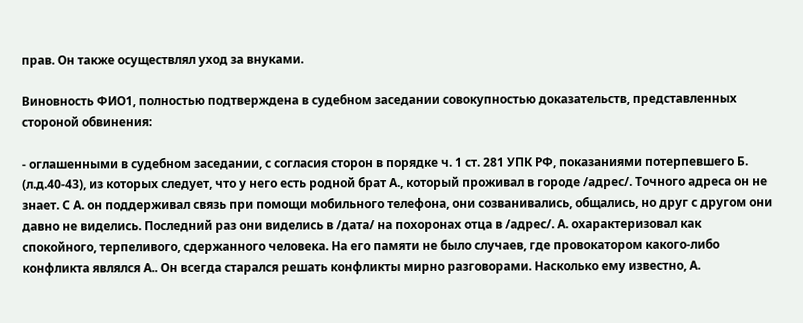прав. Он также осуществлял уход за внуками.

Виновность ФИО1, полностью подтверждена в судебном заседании совокупностью доказательств, представленных стороной обвинения:

- оглашенными в судебном заседании, с согласия сторон в порядке ч. 1 ст. 281 УПК РФ, показаниями потерпевшего Б. (л.д.40-43), из которых следует, что у него есть родной брат А., который проживал в городе /адрес/. Точного адреса он не знает. С А. он поддерживал связь при помощи мобильного телефона, они созванивались, общались, но друг с другом они давно не виделись. Последний раз они виделись в /дата/ на похоронах отца в /адрес/. А. охарактеризовал как спокойного, терпеливого, сдержанного человека. На его памяти не было случаев, где провокатором какого-либо конфликта являлся А.. Он всегда старался решать конфликты мирно разговорами. Насколько ему известно, А.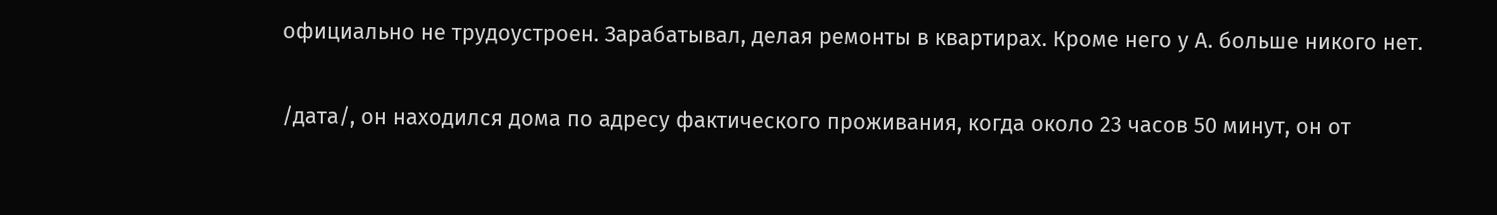официально не трудоустроен. Зарабатывал, делая ремонты в квартирах. Кроме него у А. больше никого нет.

/дата/, он находился дома по адресу фактического проживания, когда около 23 часов 50 минут, он от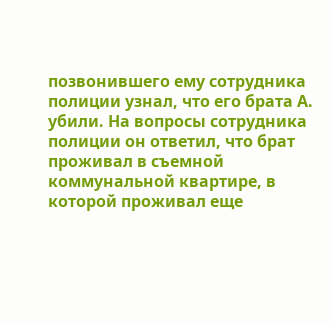позвонившего ему сотрудника полиции узнал, что его брата А. убили. На вопросы сотрудника полиции он ответил, что брат проживал в съемной коммунальной квартире, в которой проживал еще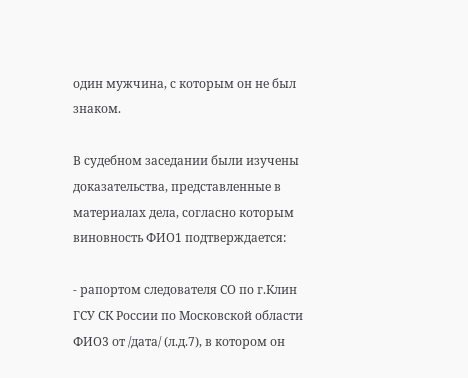один мужчина, с которым он не был знаком.

В судебном заседании были изучены доказательства, представленные в материалах дела, согласно которым виновность ФИО1 подтверждается:

- рапортом следователя СО по г.Клин ГСУ СК России по Московской области ФИО3 от /дата/ (л.д.7), в котором он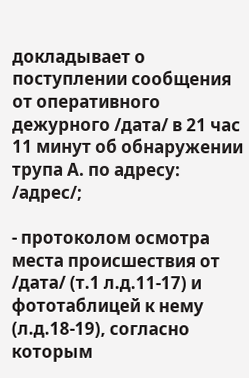докладывает о поступлении сообщения от оперативного дежурного /дата/ в 21 час 11 минут об обнаружении трупа А. по адресу: /адрес/;

- протоколом осмотра места происшествия от /дата/ (т.1 л.д.11-17) и фототаблицей к нему (л.д.18-19), согласно которым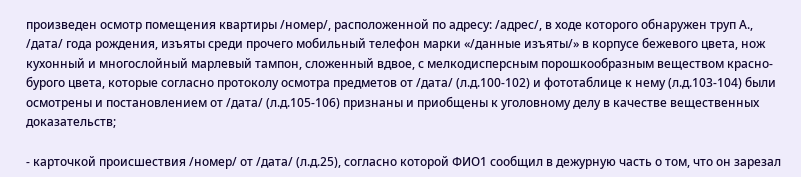произведен осмотр помещения квартиры /номер/, расположенной по адресу: /адрес/, в ходе которого обнаружен труп А., /дата/ года рождения, изъяты среди прочего мобильный телефон марки «/данные изъяты/» в корпусе бежевого цвета, нож кухонный и многослойный марлевый тампон, сложенный вдвое, с мелкодисперсным порошкообразным веществом красно-бурого цвета, которые согласно протоколу осмотра предметов от /дата/ (л.д.100-102) и фототаблице к нему (л.д.103-104) были осмотрены и постановлением от /дата/ (л.д.105-106) признаны и приобщены к уголовному делу в качестве вещественных доказательств;

- карточкой происшествия /номер/ от /дата/ (л.д.25), согласно которой ФИО1 сообщил в дежурную часть о том, что он зарезал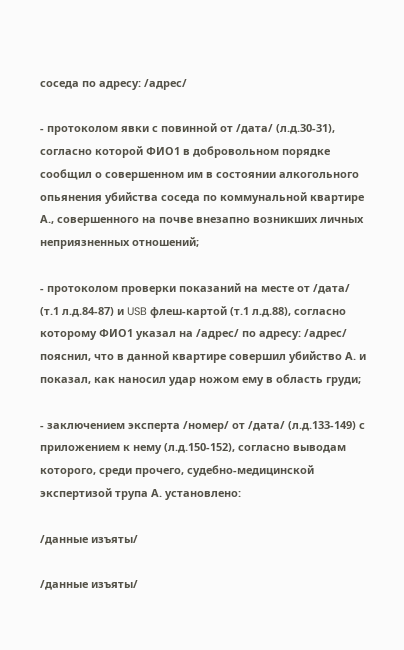соседа по адресу: /адрес/

- протоколом явки с повинной от /дата/ (л.д.30-31), согласно которой ФИО1 в добровольном порядке сообщил о совершенном им в состоянии алкогольного опьянения убийства соседа по коммунальной квартире А., совершенного на почве внезапно возникших личных неприязненных отношений;

- протоколом проверки показаний на месте от /дата/ (т.1 л.д.84-87) и USB флеш-картой (т.1 л.д.88), согласно которому ФИО1 указал на /адрес/ по адресу: /адрес/ пояснил, что в данной квартире совершил убийство А. и показал, как наносил удар ножом ему в область груди;

- заключением эксперта /номер/ от /дата/ (л.д.133-149) с приложением к нему (л.д.150-152), согласно выводам которого, среди прочего, судебно-медицинской экспертизой трупа А. установлено:

/данные изъяты/

/данные изъяты/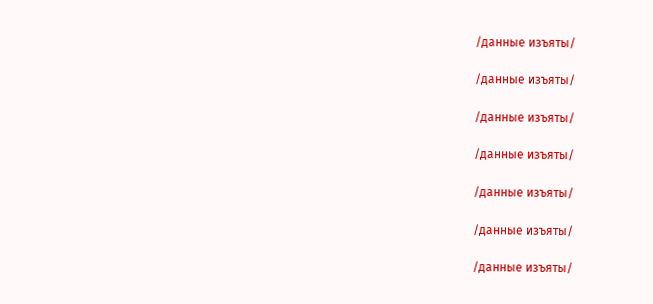/данные изъяты/

/данные изъяты/

/данные изъяты/

/данные изъяты/

/данные изъяты/

/данные изъяты/

/данные изъяты/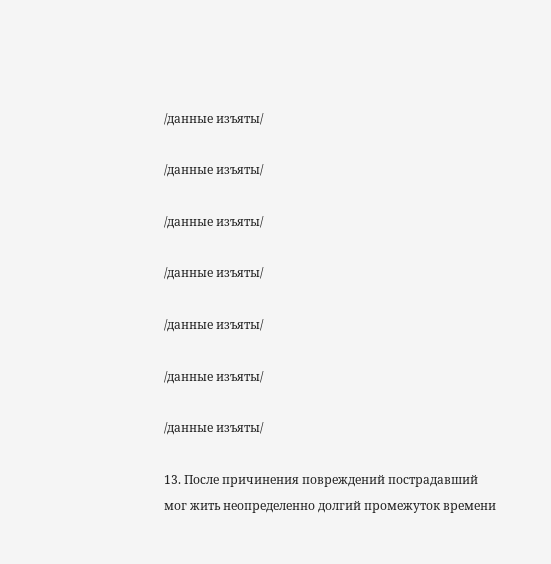/данные изъяты/

/данные изъяты/

/данные изъяты/

/данные изъяты/

/данные изъяты/

/данные изъяты/

/данные изъяты/

13. После причинения повреждений пострадавший мог жить неопределенно долгий промежуток времени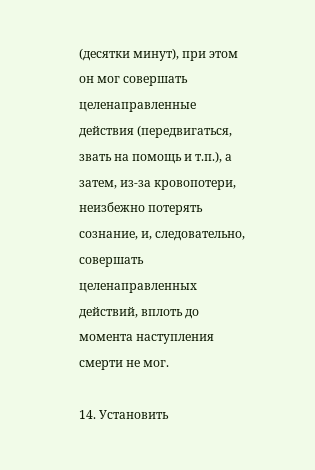(десятки минут), при этом он мог совершать целенаправленные действия (передвигаться, звать на помощь и т.п.), а затем, из-за кровопотери, неизбежно потерять сознание, и, следовательно, совершать целенаправленных действий, вплоть до момента наступления смерти не мог.

14. Установить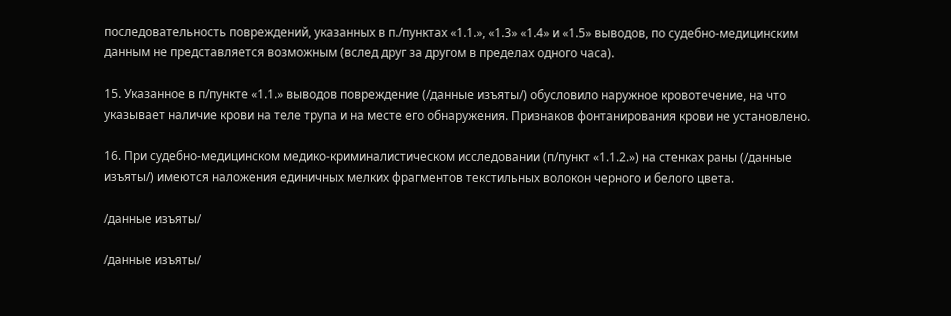последовательность повреждений, указанных в п./пунктах «1.1.», «1.3» «1.4» и «1.5» выводов, по судебно-медицинским данным не представляется возможным (вслед друг за другом в пределах одного часа).

15. Указанное в п/пункте «1.1.» выводов повреждение (/данные изъяты/) обусловило наружное кровотечение, на что указывает наличие крови на теле трупа и на месте его обнаружения. Признаков фонтанирования крови не установлено.

16. При судебно-медицинском медико-криминалистическом исследовании (п/пункт «1.1.2.») на стенках раны (/данные изъяты/) имеются наложения единичных мелких фрагментов текстильных волокон черного и белого цвета.

/данные изъяты/

/данные изъяты/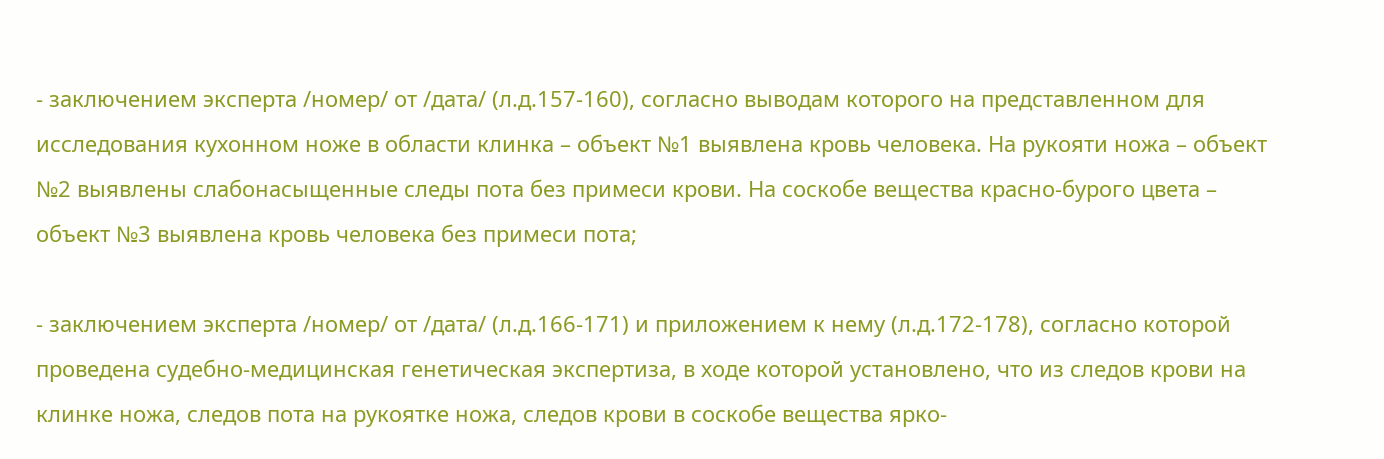- заключением эксперта /номер/ от /дата/ (л.д.157-160), согласно выводам которого на представленном для исследования кухонном ноже в области клинка – объект №1 выявлена кровь человека. На рукояти ножа – объект №2 выявлены слабонасыщенные следы пота без примеси крови. На соскобе вещества красно-бурого цвета – объект №3 выявлена кровь человека без примеси пота;

- заключением эксперта /номер/ от /дата/ (л.д.166-171) и приложением к нему (л.д.172-178), согласно которой проведена судебно-медицинская генетическая экспертиза, в ходе которой установлено, что из следов крови на клинке ножа, следов пота на рукоятке ножа, следов крови в соскобе вещества ярко-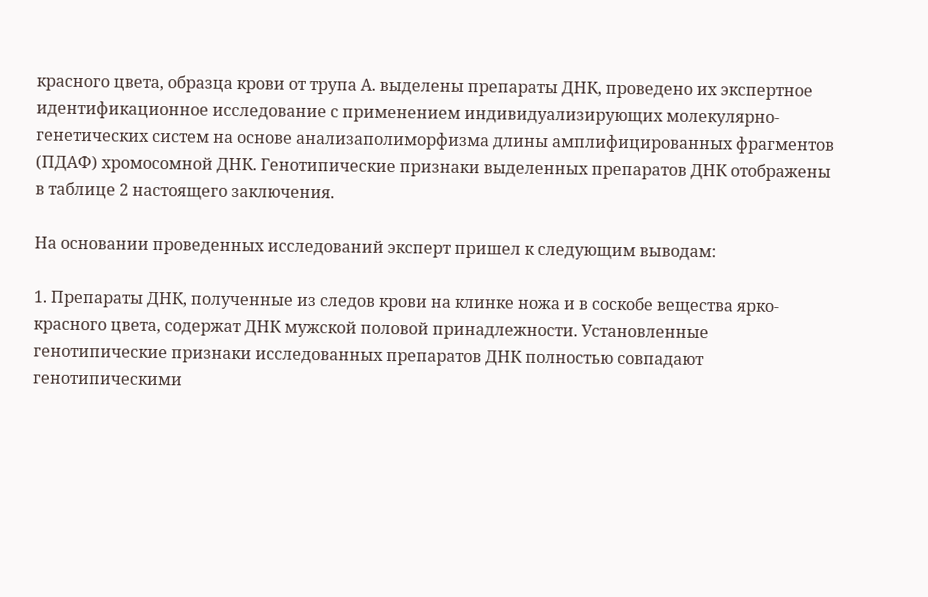красного цвета, образца крови от трупа А. выделены препараты ДНК, проведено их экспертное идентификационное исследование с применением индивидуализирующих молекулярно-генетических систем на основе анализаполиморфизма длины амплифицированных фрагментов (ПДАФ) хромосомной ДНК. Генотипические признаки выделенных препаратов ДНК отображены в таблице 2 настоящего заключения.

На основании проведенных исследований эксперт пришел к следующим выводам:

1. Препараты ДНК, полученные из следов крови на клинке ножа и в соскобе вещества ярко-красного цвета, содержат ДНК мужской половой принадлежности. Установленные генотипические признаки исследованных препаратов ДНК полностью совпадают генотипическими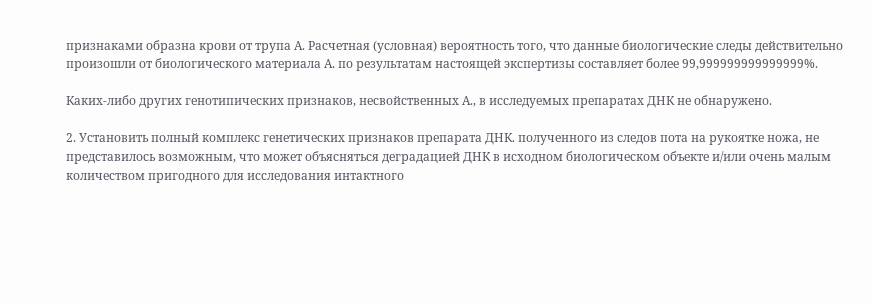признаками образна крови от трупа А. Расчетная (условная) вероятность того, что данные биологические следы действительно произошли от биологического материала А. по результатам настоящей экспертизы составляет более 99,999999999999999%.

Каких-либо других генотипических признаков, несвойственных А., в исследуемых препаратах ДНК не обнаружено.

2. Установить полный комплекс генетических признаков препарата ДНК. полученного из следов пота на рукоятке ножа, не представилось возможным, что может объясняться деградацией ДНК в исходном биологическом объекте и/или очень малым количеством пригодного для исследования интактного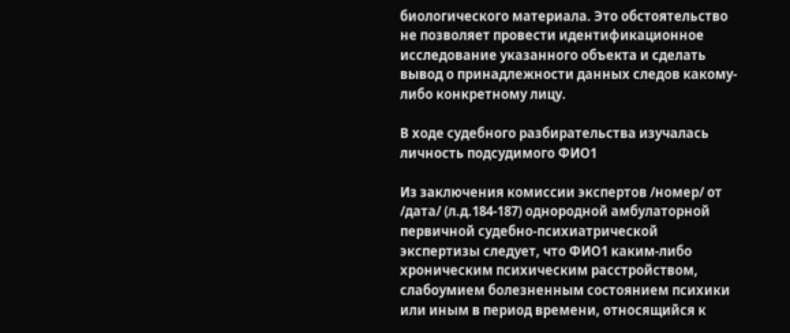биологического материала. Это обстоятельство не позволяет провести идентификационное исследование указанного объекта и сделать вывод о принадлежности данных следов какому-либо конкретному лицу.

В ходе судебного разбирательства изучалась личность подсудимого ФИО1

Из заключения комиссии экспертов /номер/ от /дата/ (л.д.184-187) однородной амбулаторной первичной судебно-психиатрической экспертизы следует, что ФИО1 каким-либо хроническим психическим расстройством, слабоумием болезненным состоянием психики или иным в период времени, относящийся к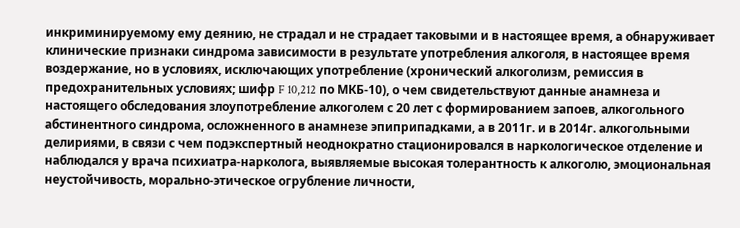инкриминируемому ему деянию, не страдал и не страдает таковыми и в настоящее время, а обнаруживает клинические признаки синдрома зависимости в результате употребления алкоголя, в настоящее время воздержание, но в условиях, исключающих употребление (хронический алкоголизм, ремиссия в предохранительных условиях; шифр F 10,212 по МКБ-10), о чем свидетельствуют данные анамнеза и настоящего обследования злоупотребление алкоголем с 20 лет с формированием запоев, алкогольного абстинентного синдрома, осложненного в анамнезе эпиприпадками, а в 2011г. и в 2014г. алкогольными делириями, в связи с чем подэкспертный неоднократно стационировался в наркологическое отделение и наблюдался у врача психиатра-нарколога, выявляемые высокая толерантность к алкоголю, эмоциональная неустойчивость, морально-этическое огрубление личности,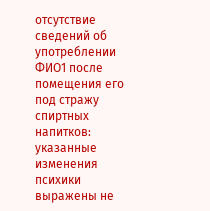отсутствие сведений об употреблении ФИО1 после помещения его под стражу спиртных напитков: указанные изменения психики выражены не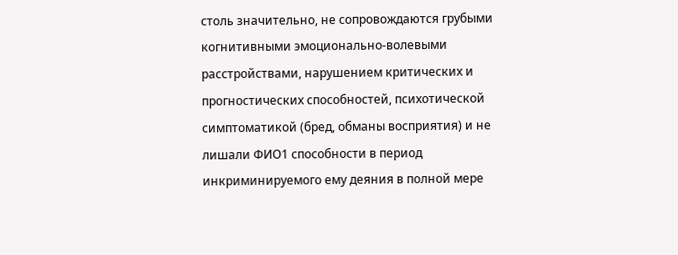столь значительно, не сопровождаются грубыми когнитивными эмоционально-волевыми расстройствами, нарушением критических и прогностических способностей, психотической симптоматикой (бред, обманы восприятия) и не лишали ФИО1 способности в период инкриминируемого ему деяния в полной мере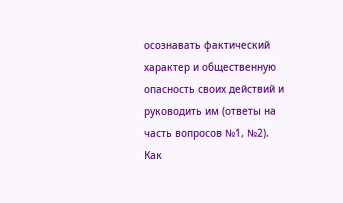осознавать фактический характер и общественную опасность своих действий и руководить им (ответы на часть вопросов №1, №2). Как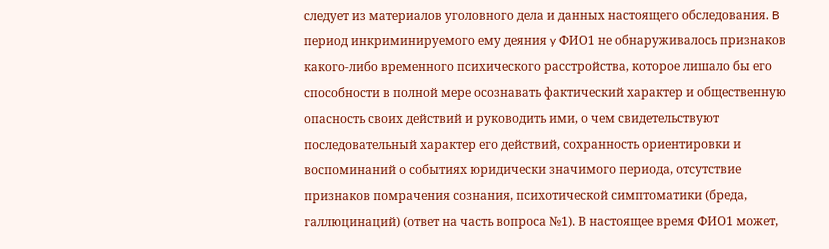следует из материалов уголовного дела и данных настоящего обследования. B период инкриминируемого ему деяния y ФИО1 не обнаруживалось признаков какого-либо временного психического расстройства, которое лишало бы его способности в полной мере осознавать фактический характер и общественную опасность своих действий и руководить ими, о чем свидетельствуют последовательный характер его действий, сохранность ориентировки и воспоминаний о событиях юридически значимого периода, отсутствие признаков помрачения сознания, психотической симптоматики (бреда, галлюцинаций) (ответ на часть вопроса №1). В настоящее время ФИО1 может,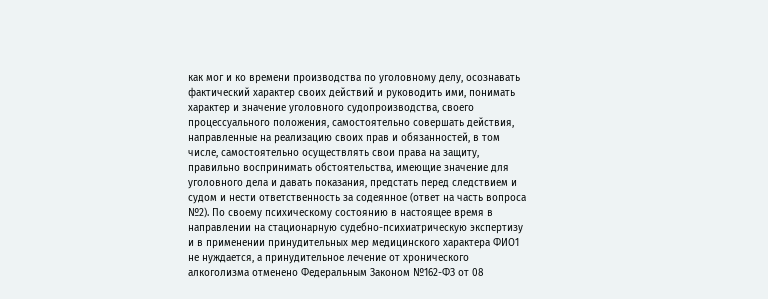как мог и ко времени производства по уголовному делу, осознавать фактический характер своих действий и руководить ими, понимать характер и значение уголовного судопроизводства, своего процессуального положения, самостоятельно совершать действия, направленные на реализацию своих прав и обязанностей, в том числе, самостоятельно осуществлять свои права на защиту, правильно воспринимать обстоятельства, имеющие значение для уголовного дела и давать показания, предстать перед следствием и судом и нести ответственность за содеянное (ответ на часть вопроса №2). По своему психическому состоянию в настоящее время в направлении на стационарную судебно-психиатрическую экспертизу и в применении принудительных мер медицинского характера ФИО1 не нуждается, а принудительное лечение от хронического алкоголизма отменено Федеральным Законом №162-ФЗ от 08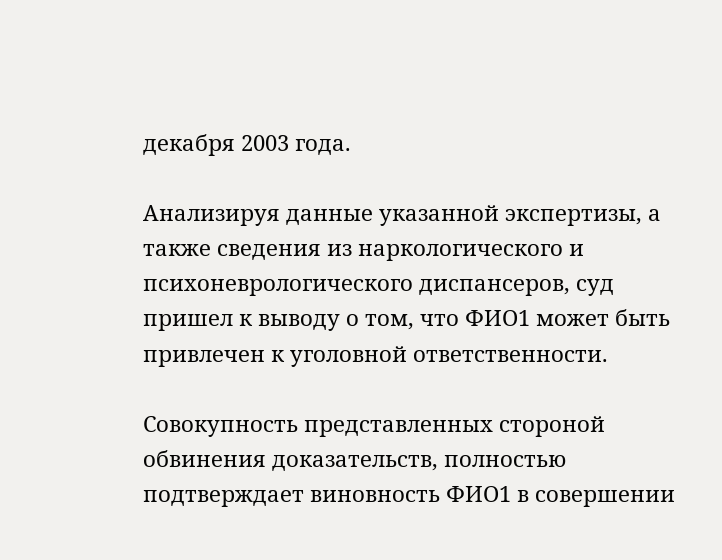декабря 2003 года.

Анализируя данные указанной экспертизы, а также сведения из наркологического и психоневрологического диспансеров, суд пришел к выводу о том, что ФИО1 может быть привлечен к уголовной ответственности.

Совокупность представленных стороной обвинения доказательств, полностью подтверждает виновность ФИО1 в совершении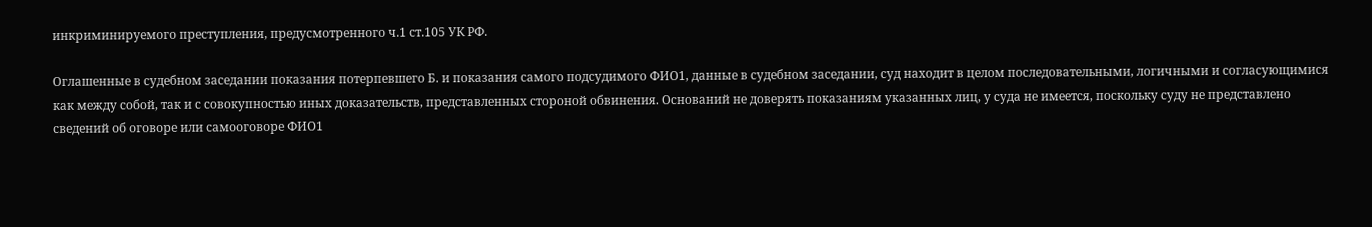инкриминируемого преступления, предусмотренного ч.1 ст.105 УК РФ.

Оглашенные в судебном заседании показания потерпевшего Б. и показания самого подсудимого ФИО1, данные в судебном заседании, суд находит в целом последовательными, логичными и согласующимися как между собой, так и с совокупностью иных доказательств, представленных стороной обвинения. Оснований не доверять показаниям указанных лиц, у суда не имеется, поскольку суду не представлено сведений об оговоре или самооговоре ФИО1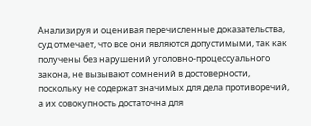Анализируя и оценивая перечисленные доказательства, суд отмечает, что все они являются допустимыми, так как получены без нарушений уголовно-процессуального закона, не вызывают сомнений в достоверности, поскольку не содержат значимых для дела противоречий, а их совокупность достаточна для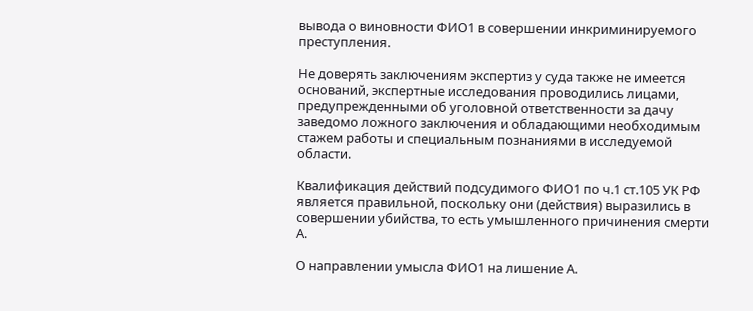вывода о виновности ФИО1 в совершении инкриминируемого преступления.

Не доверять заключениям экспертиз у суда также не имеется оснований, экспертные исследования проводились лицами, предупрежденными об уголовной ответственности за дачу заведомо ложного заключения и обладающими необходимым стажем работы и специальным познаниями в исследуемой области.

Квалификация действий подсудимого ФИО1 по ч.1 ст.105 УК РФ является правильной, поскольку они (действия) выразились в совершении убийства, то есть умышленного причинения смерти А.

О направлении умысла ФИО1 на лишение А.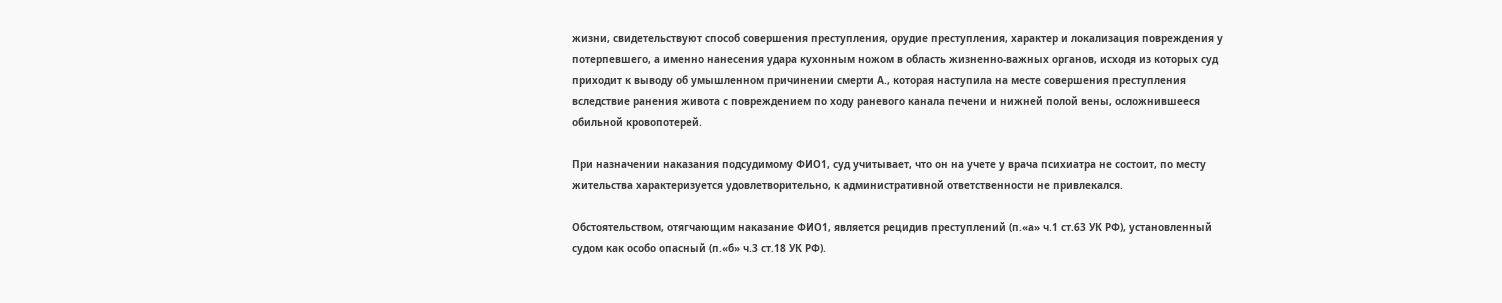жизни, свидетельствуют способ совершения преступления, орудие преступления, характер и локализация повреждения у потерпевшего, а именно нанесения удара кухонным ножом в область жизненно-важных органов, исходя из которых суд приходит к выводу об умышленном причинении смерти А., которая наступила на месте совершения преступления вследствие ранения живота с повреждением по ходу раневого канала печени и нижней полой вены, осложнившееся обильной кровопотерей.

При назначении наказания подсудимому ФИО1, суд учитывает, что он на учете у врача психиатра не состоит, по месту жительства характеризуется удовлетворительно, к административной ответственности не привлекался.

Обстоятельством, отягчающим наказание ФИО1, является рецидив преступлений (п.«а» ч.1 ст.63 УК РФ), установленный судом как особо опасный (п.«б» ч.3 ст.18 УК РФ).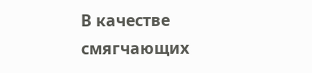В качестве смягчающих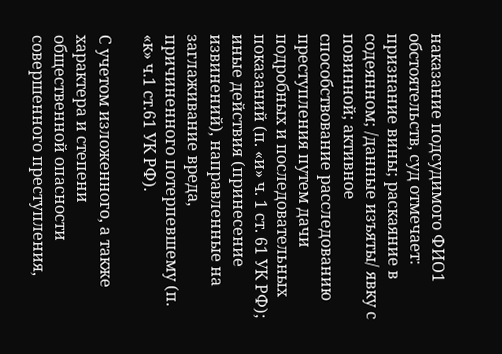наказание подсудимого ФИО1 обстоятельств, суд отмечает: признание вины; раскаяние в содеянном; /данные изъяты/ явку с повинной; активное способствование расследованию преступления путем дачи подробных и последовательных показаний (п. «и» ч. 1 ст. 61 УК РФ); иные действия (принесение извинений), направленные на заглаживание вреда, причиненного потерпевшему (п. «к» ч.1 ст.61 УК РФ).

С учетом изложенного, а также характера и степени общественной опасности совершенного преступления,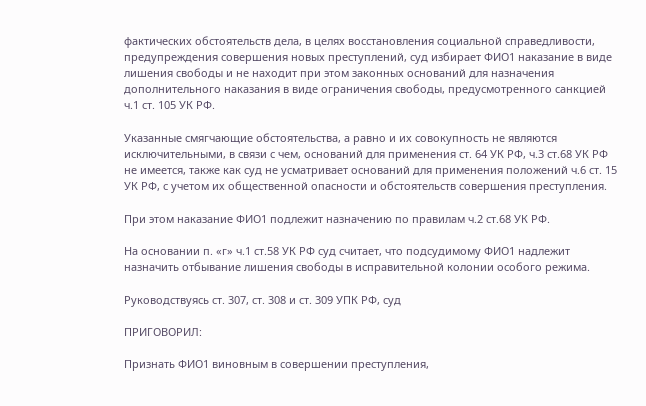фактических обстоятельств дела, в целях восстановления социальной справедливости, предупреждения совершения новых преступлений, суд избирает ФИО1 наказание в виде лишения свободы и не находит при этом законных оснований для назначения дополнительного наказания в виде ограничения свободы, предусмотренного санкцией ч.1 ст. 105 УК РФ.

Указанные смягчающие обстоятельства, а равно и их совокупность не являются исключительными, в связи с чем, оснований для применения ст. 64 УК РФ, ч.3 ст.68 УК РФ не имеется, также как суд не усматривает оснований для применения положений ч.6 ст. 15 УК РФ, с учетом их общественной опасности и обстоятельств совершения преступления.

При этом наказание ФИО1 подлежит назначению по правилам ч.2 ст.68 УК РФ.

На основании п. «г» ч.1 ст.58 УК РФ суд считает, что подсудимому ФИО1 надлежит назначить отбывание лишения свободы в исправительной колонии особого режима.

Руководствуясь ст. 307, ст. 308 и ст. 309 УПК РФ, суд

ПРИГОВОРИЛ:

Признать ФИО1 виновным в совершении преступления,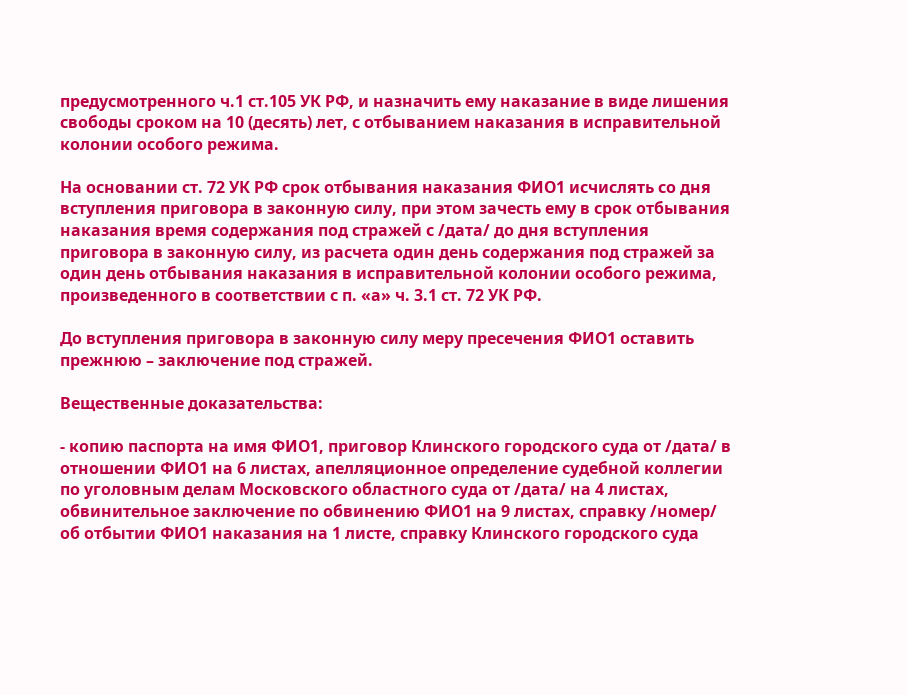предусмотренного ч.1 ст.105 УК РФ, и назначить ему наказание в виде лишения свободы сроком на 10 (десять) лет, с отбыванием наказания в исправительной колонии особого режима.

На основании ст. 72 УК РФ срок отбывания наказания ФИО1 исчислять со дня вступления приговора в законную силу, при этом зачесть ему в срок отбывания наказания время содержания под стражей с /дата/ до дня вступления приговора в законную силу, из расчета один день содержания под стражей за один день отбывания наказания в исправительной колонии особого режима, произведенного в соответствии с п. «а» ч. 3.1 ст. 72 УК РФ.

До вступления приговора в законную силу меру пресечения ФИО1 оставить прежнюю – заключение под стражей.

Вещественные доказательства:

- копию паспорта на имя ФИО1, приговор Клинского городского суда от /дата/ в отношении ФИО1 на 6 листах, апелляционное определение судебной коллегии по уголовным делам Московского областного суда от /дата/ на 4 листах, обвинительное заключение по обвинению ФИО1 на 9 листах, справку /номер/ об отбытии ФИО1 наказания на 1 листе, справку Клинского городского суда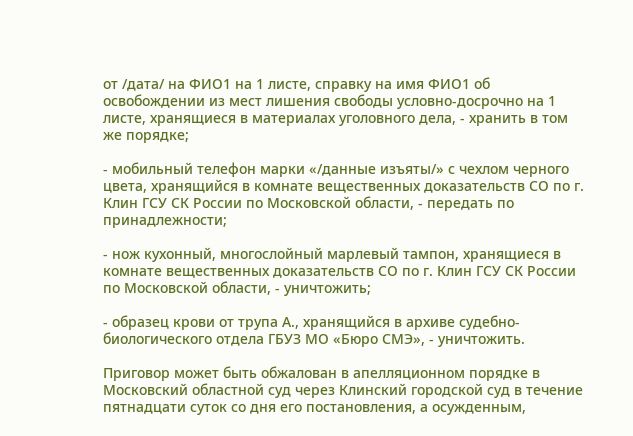от /дата/ на ФИО1 на 1 листе, справку на имя ФИО1 об освобождении из мест лишения свободы условно-досрочно на 1 листе, хранящиеся в материалах уголовного дела, - хранить в том же порядке;

- мобильный телефон марки «/данные изъяты/» с чехлом черного цвета, хранящийся в комнате вещественных доказательств СО по г. Клин ГСУ СК России по Московской области, - передать по принадлежности;

- нож кухонный, многослойный марлевый тампон, хранящиеся в комнате вещественных доказательств СО по г. Клин ГСУ СК России по Московской области, - уничтожить;

- образец крови от трупа А., хранящийся в архиве судебно-биологического отдела ГБУЗ МО «Бюро СМЭ», - уничтожить.

Приговор может быть обжалован в апелляционном порядке в Московский областной суд через Клинский городской суд в течение пятнадцати суток со дня его постановления, а осужденным,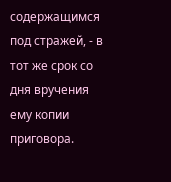содержащимся под стражей, - в тот же срок со дня вручения ему копии приговора.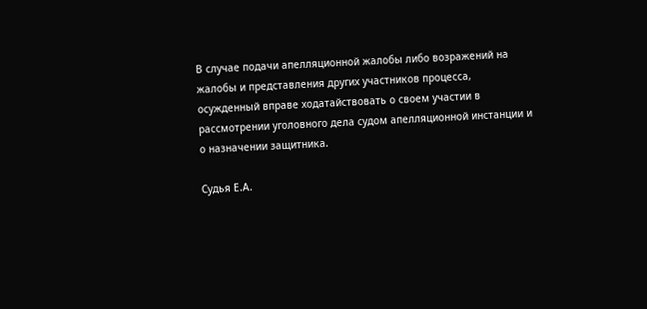В случае подачи апелляционной жалобы либо возражений на жалобы и представления других участников процесса, осужденный вправе ходатайствовать о своем участии в рассмотрении уголовного дела судом апелляционной инстанции и о назначении защитника.

Судья Е.А.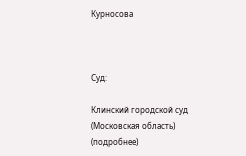Курносова



Суд:

Клинский городской суд (Московская область) (подробнее)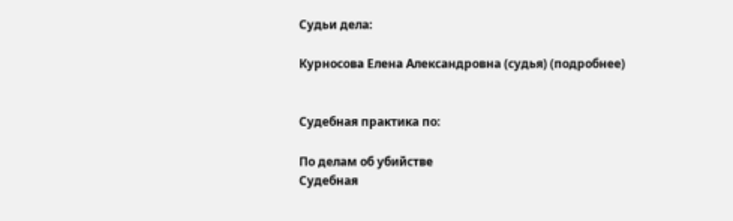Судьи дела:

Курносова Елена Александровна (судья) (подробнее)


Судебная практика по:

По делам об убийстве
Судебная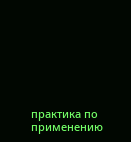практика по применению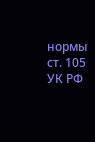нормы ст. 105 УК РФ